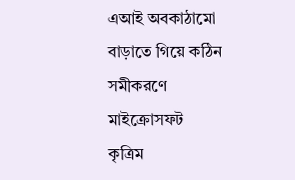এআই অবকাঠামো বাড়াতে গিয়ে কঠিন সমীকরণে মাইক্রোসফট
কৃত্রিম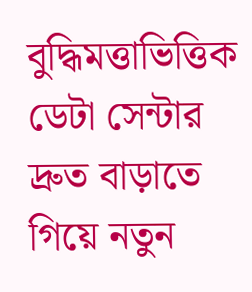বুদ্ধিমত্তাভিত্তিক ডেটা সেন্টার দ্রুত বাড়াতে গিয়ে নতুন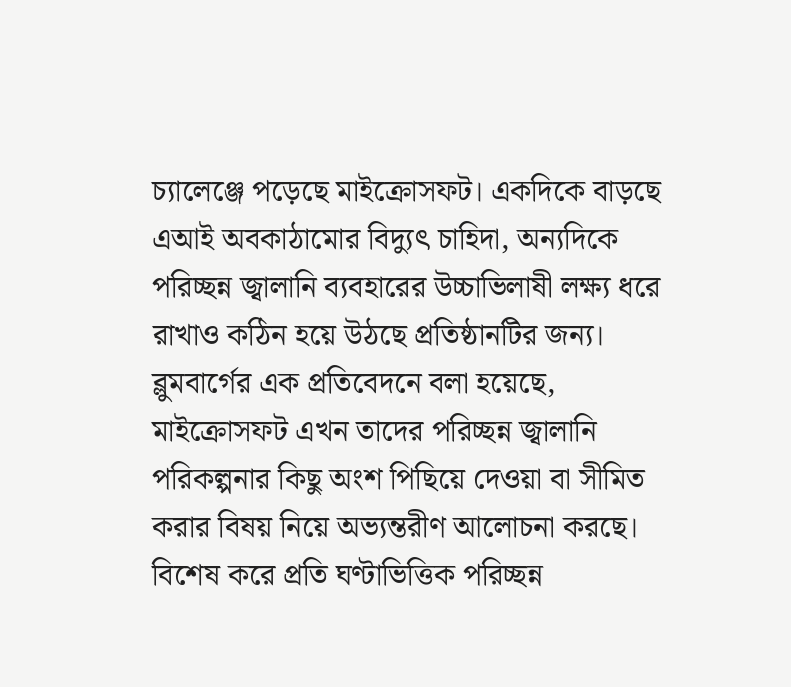চ্যালেঞ্জে পড়েছে মাইক্রোসফট। একদিকে বাড়ছে এআই অবকাঠামোর বিদ্যুৎ চাহিদা, অন্যদিকে পরিচ্ছন্ন জ্বালানি ব্যবহারের উচ্চাভিলাষী লক্ষ্য ধরে রাখাও কঠিন হয়ে উঠছে প্রতিষ্ঠানটির জন্য।
ব্লুমবার্গের এক প্রতিবেদনে বলা হয়েছে, মাইক্রোসফট এখন তাদের পরিচ্ছন্ন জ্বালানি পরিকল্পনার কিছু অংশ পিছিয়ে দেওয়া বা সীমিত করার বিষয় নিয়ে অভ্যন্তরীণ আলোচনা করছে। বিশেষ করে প্রতি ঘণ্টাভিত্তিক পরিচ্ছন্ন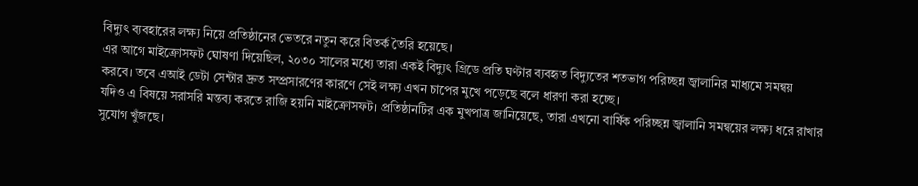বিদ্যুৎ ব্যবহারের লক্ষ্য নিয়ে প্রতিষ্ঠানের ভেতরে নতুন করে বিতর্ক তৈরি হয়েছে।
এর আগে মাইক্রোসফট ঘোষণা দিয়েছিল, ২০৩০ সালের মধ্যে তারা একই বিদ্যুৎ গ্রিডে প্রতি ঘণ্টার ব্যবহৃত বিদ্যুতের শতভাগ পরিচ্ছন্ন জ্বালানির মাধ্যমে সমন্বয় করবে। তবে এআই ডেটা সেন্টার দ্রুত সম্প্রসারণের কারণে সেই লক্ষ্য এখন চাপের মুখে পড়েছে বলে ধারণা করা হচ্ছে।
যদিও এ বিষয়ে সরাসরি মন্তব্য করতে রাজি হয়নি মাইক্রোসফট। প্রতিষ্ঠানটির এক মুখপাত্র জানিয়েছে, তারা এখনো বার্ষিক পরিচ্ছন্ন জ্বালানি সমন্বয়ের লক্ষ্য ধরে রাখার সুযোগ খুঁজছে।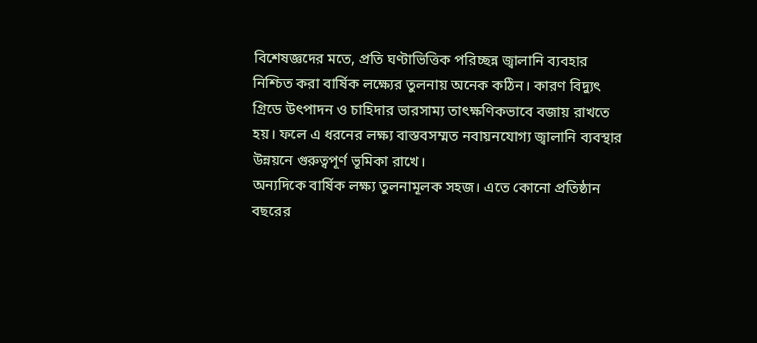বিশেষজ্ঞদের মতে, প্রতি ঘণ্টাভিত্তিক পরিচ্ছন্ন জ্বালানি ব্যবহার নিশ্চিত করা বার্ষিক লক্ষ্যের তুলনায় অনেক কঠিন। কারণ বিদ্যুৎ গ্রিডে উৎপাদন ও চাহিদার ভারসাম্য তাৎক্ষণিকভাবে বজায় রাখতে হয়। ফলে এ ধরনের লক্ষ্য বাস্তবসম্মত নবায়নযোগ্য জ্বালানি ব্যবস্থার উন্নয়নে গুরুত্বপূর্ণ ভূমিকা রাখে।
অন্যদিকে বার্ষিক লক্ষ্য তুলনামূলক সহজ। এতে কোনো প্রতিষ্ঠান বছরের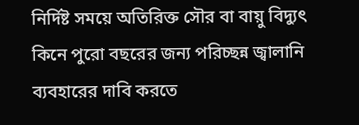নির্দিষ্ট সময়ে অতিরিক্ত সৌর বা বায়ু বিদ্যুৎ কিনে পুরো বছরের জন্য পরিচ্ছন্ন জ্বালানি ব্যবহারের দাবি করতে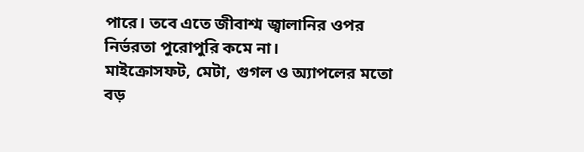পারে। তবে এতে জীবাশ্ম জ্বালানির ওপর নির্ভরতা পুরোপুরি কমে না।
মাইক্রোসফট, মেটা, গুগল ও অ্যাপলের মতো বড়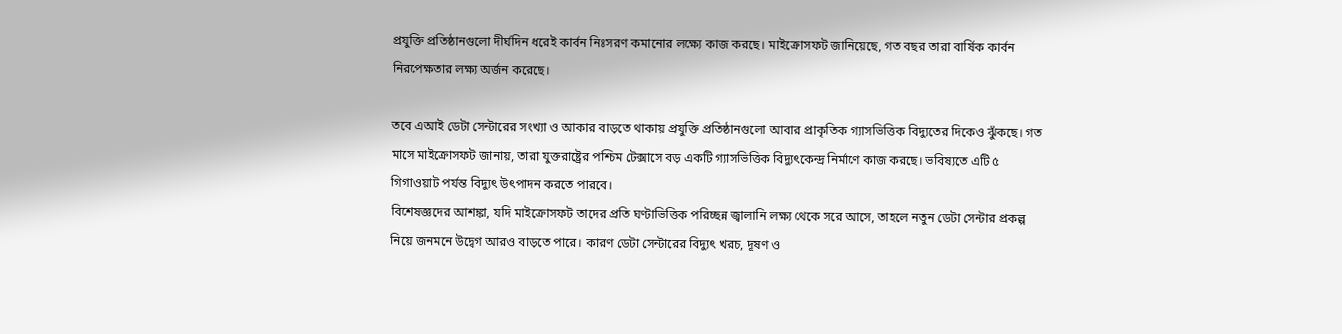প্রযুক্তি প্রতিষ্ঠানগুলো দীর্ঘদিন ধরেই কার্বন নিঃসরণ কমানোর লক্ষ্যে কাজ করছে। মাইক্রোসফট জানিয়েছে, গত বছর তারা বার্ষিক কার্বন নিরপেক্ষতার লক্ষ্য অর্জন করেছে।

তবে এআই ডেটা সেন্টারের সংখ্যা ও আকার বাড়তে থাকায় প্রযুক্তি প্রতিষ্ঠানগুলো আবার প্রাকৃতিক গ্যাসভিত্তিক বিদ্যুতের দিকেও ঝুঁকছে। গত মাসে মাইক্রোসফট জানায়, তারা যুক্তরাষ্ট্রের পশ্চিম টেক্সাসে বড় একটি গ্যাসভিত্তিক বিদ্যুৎকেন্দ্র নির্মাণে কাজ করছে। ভবিষ্যতে এটি ৫ গিগাওয়াট পর্যন্ত বিদ্যুৎ উৎপাদন করতে পারবে।
বিশেষজ্ঞদের আশঙ্কা, যদি মাইক্রোসফট তাদের প্রতি ঘণ্টাভিত্তিক পরিচ্ছন্ন জ্বালানি লক্ষ্য থেকে সরে আসে, তাহলে নতুন ডেটা সেন্টার প্রকল্প নিয়ে জনমনে উদ্বেগ আরও বাড়তে পারে। কারণ ডেটা সেন্টারের বিদ্যুৎ খরচ, দূষণ ও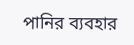পানির ব্যবহার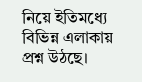নিয়ে ইতিমধ্যে বিভিন্ন এলাকায় প্রশ্ন উঠছে।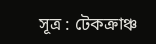সূত্র : টেকক্রাঞ্চ